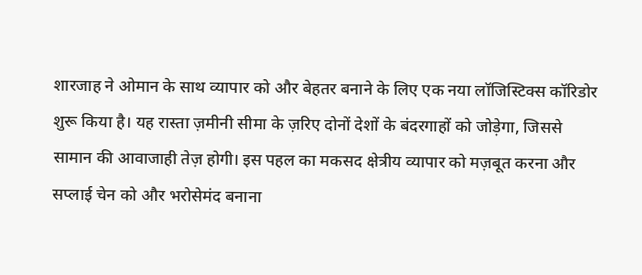शारजाह ने ओमान के साथ व्यापार को और बेहतर बनाने के लिए एक नया लॉजिस्टिक्स कॉरिडोर शुरू किया है। यह रास्ता ज़मीनी सीमा के ज़रिए दोनों देशों के बंदरगाहों को जोड़ेगा, जिससे सामान की आवाजाही तेज़ होगी। इस पहल का मकसद क्षेत्रीय व्यापार को मज़बूत करना और सप्लाई चेन को और भरोसेमंद बनाना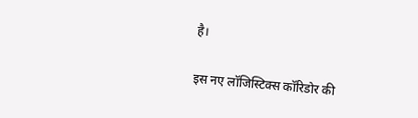है।

इस नए लॉजिस्टिक्स कॉरिडोर की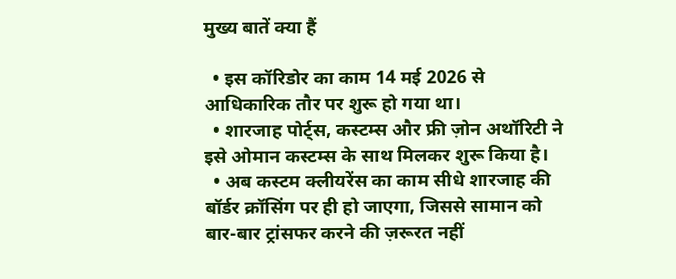मुख्य बातें क्या हैं

  • इस कॉरिडोर का काम 14 मई 2026 से आधिकारिक तौर पर शुरू हो गया था।
  • शारजाह पोर्ट्स, कस्टम्स और फ्री ज़ोन अथॉरिटी ने इसे ओमान कस्टम्स के साथ मिलकर शुरू किया है।
  • अब कस्टम क्लीयरेंस का काम सीधे शारजाह की बॉर्डर क्रॉसिंग पर ही हो जाएगा, जिससे सामान को बार-बार ट्रांसफर करने की ज़रूरत नहीं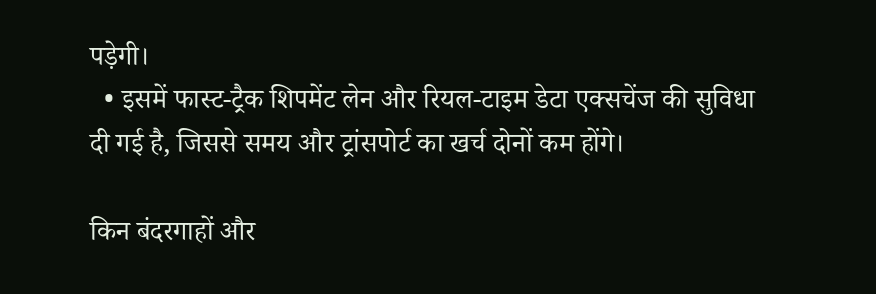पड़ेगी।
  • इसमें फास्ट-ट्रैक शिपमेंट लेन और रियल-टाइम डेटा एक्सचेंज की सुविधा दी गई है, जिससे समय और ट्रांसपोर्ट का खर्च दोनों कम होंगे।

किन बंदरगाहों और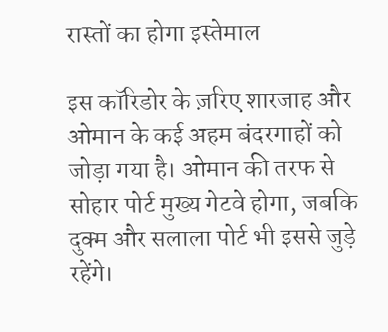रास्तों का होगा इस्तेमाल

इस कॉरिडोर के ज़रिए शारजाह और ओमान के कई अहम बंदरगाहों को जोड़ा गया है। ओमान की तरफ से सोहार पोर्ट मुख्य गेटवे होगा, जबकि दुक्म और सलाला पोर्ट भी इससे जुड़े रहेंगे।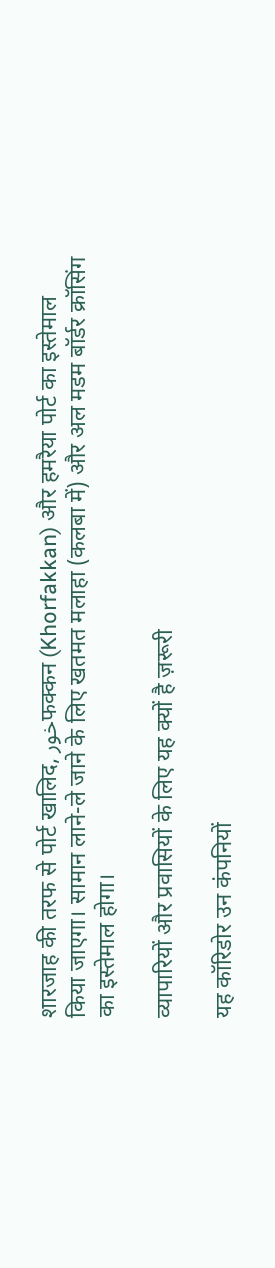शारजाह की तरफ से पोर्ट खालिद, خورफक्कन (Khorfakkan) और हमरैया पोर्ट का इस्तेमाल किया जाएगा। सामान लाने-ले जाने के लिए खतमत मलाहा (कलबा में) और अल मडम बॉर्डर क्रॉसिंग का इस्तेमाल होगा।

व्यापारियों और प्रवासियों के लिए यह क्यों है ज़रूरी

यह कॉरिडोर उन कंपनियों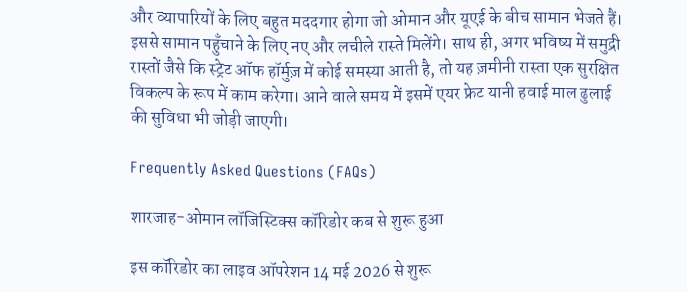और व्यापारियों के लिए बहुत मददगार होगा जो ओमान और यूएई के बीच सामान भेजते हैं। इससे सामान पहुँचाने के लिए नए और लचीले रास्ते मिलेंगे। साथ ही, अगर भविष्य में समुद्री रास्तों जैसे कि स्ट्रेट ऑफ हॉर्मुज़ में कोई समस्या आती है, तो यह ज़मीनी रास्ता एक सुरक्षित विकल्प के रूप में काम करेगा। आने वाले समय में इसमें एयर फ्रेट यानी हवाई माल ढुलाई की सुविधा भी जोड़ी जाएगी।

Frequently Asked Questions (FAQs)

शारजाह-ओमान लॉजिस्टिक्स कॉरिडोर कब से शुरू हुआ

इस कॉरिडोर का लाइव ऑपरेशन 14 मई 2026 से शुरू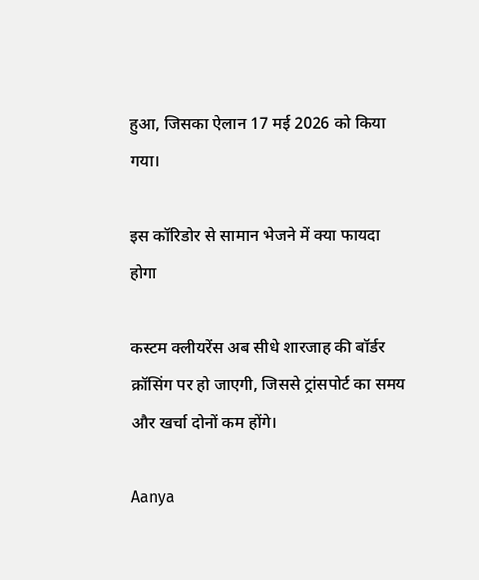हुआ, जिसका ऐलान 17 मई 2026 को किया गया।

इस कॉरिडोर से सामान भेजने में क्या फायदा होगा

कस्टम क्लीयरेंस अब सीधे शारजाह की बॉर्डर क्रॉसिंग पर हो जाएगी, जिससे ट्रांसपोर्ट का समय और खर्चा दोनों कम होंगे।

Aanya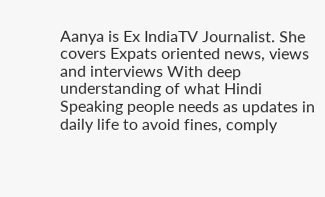Aanya is Ex IndiaTV Journalist. She covers Expats oriented news, views and interviews With deep understanding of what Hindi Speaking people needs as updates in daily life to avoid fines, comply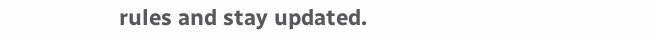rules and stay updated.